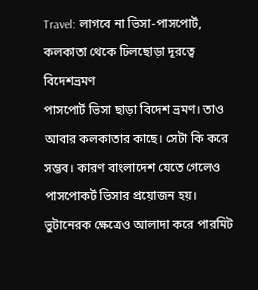Travel: লাগবে না ভিসা-পাসপোর্ট, কলকাতা থেকে ঢিলছোড়া দূরত্বে বিদেশভ্রমণ
পাসপোর্ট ভিসা ছাড়া বিদেশ ভ্রমণ। তাও আবার কলকাতার কাছে। সেটা কি করে সম্ভব। কারণ বাংলাদেশ যেতে গেলেও পাসপোকর্ট ভিসার প্রয়োজন হয়। ভুটানেরক ক্ষেত্রেও আলাদা করে পারমিট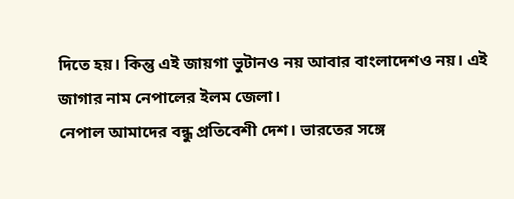দিতে হয়। কিন্তু এই জায়গা ভুটানও নয় আবার বাংলাদেশও নয়। এই জাগার নাম নেপালের ইলম জেলা।
নেপাল আমাদের বন্ধু প্রতিবেশী দেশ। ভারতের সঙ্গে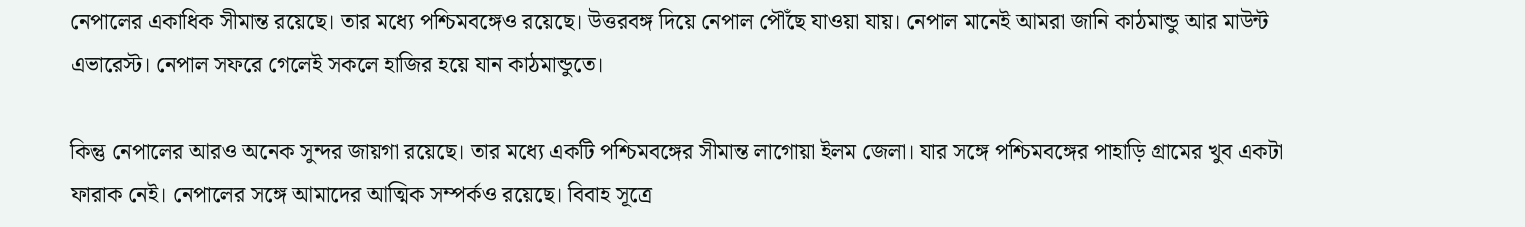নেপালের একাধিক সীমান্ত রয়েছে। তার মধ্যে পশ্চিমবঙ্গেও রয়েছে। উত্তরবঙ্গ দিয়ে নেপাল পৌঁছে যাওয়া যায়। নেপাল মানেই আমরা জানি কাঠমান্ডু আর মাউন্ট এভারেস্ট। নেপাল সফরে গেলেই সকলে হাজির হয়ে যান কাঠমান্ডুতে।

কিন্তু নেপালের আরও অনেক সুন্দর জায়গা রয়েছে। তার মধ্যে একটি পশ্চিমবঙ্গের সীমান্ত লাগোয়া ইলম জেলা। যার সঙ্গে পশ্চিমবঙ্গের পাহাড়ি গ্রামের খুব একটা ফারাক নেই। নেপালের সঙ্গে আমাদের আত্মিক সম্পর্কও রয়েছে। বিবাহ সূত্রে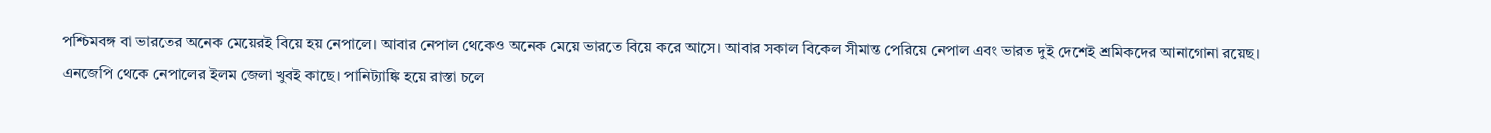পশ্চিমবঙ্গ বা ভারতের অনেক মেয়েরই বিয়ে হয় নেপালে। আবার নেপাল থেকেও অনেক মেয়ে ভারতে বিয়ে করে আসে। আবার সকাল বিকেল সীমান্ত পেরিয়ে নেপাল এবং ভারত দুই দেশেই শ্রমিকদের আনাগোনা রয়েছ।
এনজেপি থেকে নেপালের ইলম জেলা খুবই কাছে। পানিট্যাঙ্কি হয়ে রাস্তা চলে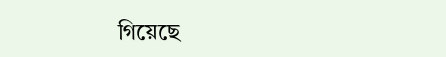গিয়েছে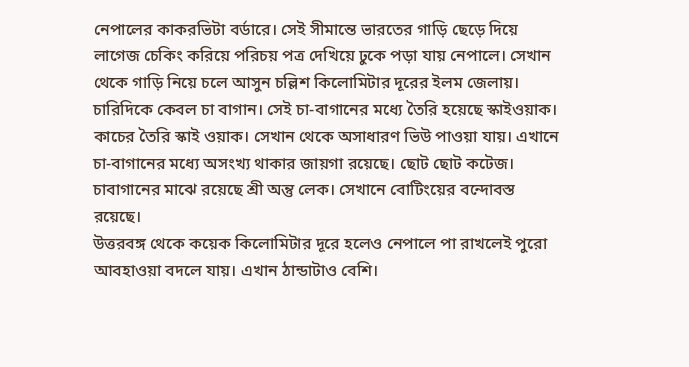নেপালের কাকরভিটা বর্ডারে। সেই সীমান্তে ভারতের গাড়ি ছেড়ে দিয়ে লাগেজ চেকিং করিয়ে পরিচয় পত্র দেখিয়ে ঢুকে পড়া যায় নেপালে। সেখান থেকে গাড়ি নিয়ে চলে আসুন চল্লিশ কিলোমিটার দূরের ইলম জেলায়। চারিদিকে কেবল চা বাগান। সেই চা-বাগানের মধ্যে তৈরি হয়েছে স্কাইওয়াক। কাচের তৈরি স্কাই ওয়াক। সেখান থেকে অসাধারণ ভিউ পাওয়া যায়। এখানে চা-বাগানের মধ্যে অসংখ্য থাকার জায়গা রয়েছে। ছোট ছোট কটেজ। চাবাগানের মাঝে রয়েছে শ্রী অন্তু লেক। সেখানে বোটিংয়ের বন্দোবস্ত রয়েছে।
উত্তরবঙ্গ থেকে কয়েক কিলোমিটার দূরে হলেও নেপালে পা রাখলেই পুরো আবহাওয়া বদলে যায়। এখান ঠান্ডাটাও বেশি।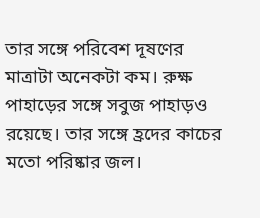তার সঙ্গে পরিবেশ দূষণের মাত্রাটা অনেকটা কম। রুক্ষ পাহাড়ের সঙ্গে সবুজ পাহাড়ও রয়েছে। তার সঙ্গে হ্রদের কাচের মতো পরিষ্কার জল।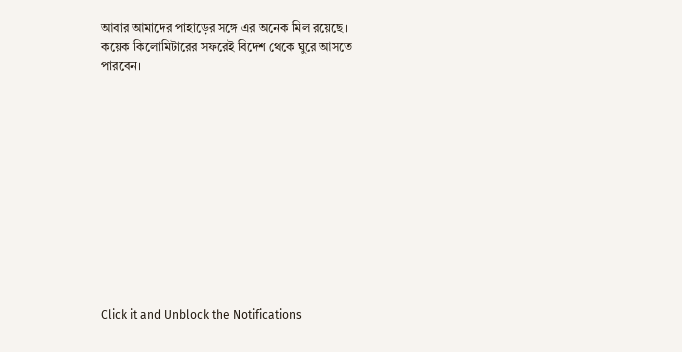আবার আমাদের পাহাড়ের সঙ্গে এর অনেক মিল রয়েছে। কয়েক কিলোমিটারের সফরেই বিদেশ থেকে ঘুরে আসতে পারবেন।












Click it and Unblock the Notifications